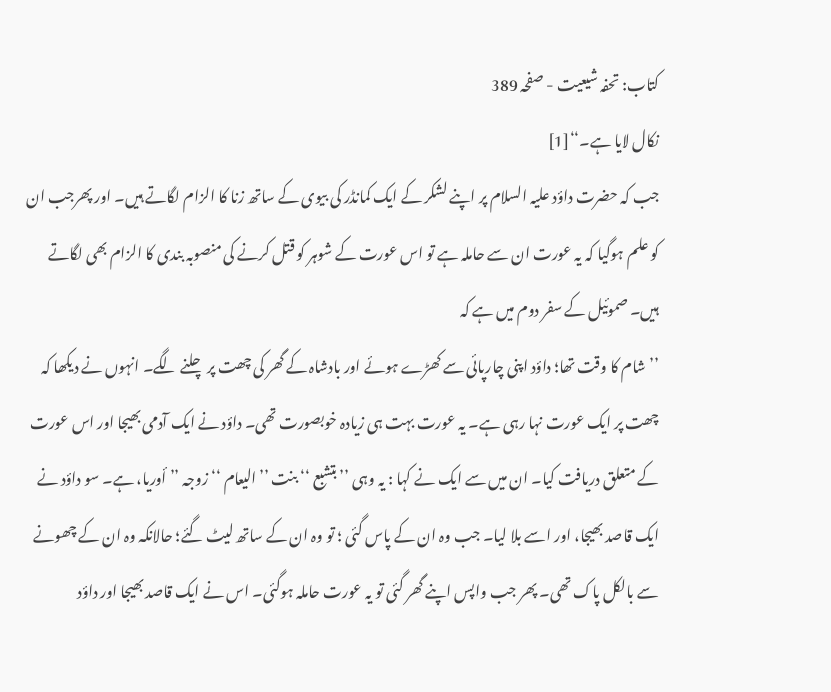کتاب: تحفہ شیعیت - صفحہ 389
نکال لایا ہے۔‘‘[1]
جب کہ حضرت داؤد علیہ السلام پر اپنے لشکر کے ایک کمانڈر کی بیوی کے ساتھ زنا کا الزام لگاتے ہیں۔ اور پھرجب ان کو علم ہوگیا کہ یہ عورت ان سے حاملہ ہے تو اس عورت کے شوہر کو قتل کرنے کی منصوبہ بندی کا الزام بھی لگاتے ہیں۔ صموئیل کے سفر دوم میں ہے کہ
’’شام کا وقت تھا؛ داؤد اپنی چارپائی سے کھڑے ہوئے اور بادشاہ کے گھر کی چھت پر چلنے لگے۔ انہوں نے دیکھا کہ چھت پر ایک عورت نہا رہی ہے۔ یہ عورت بہت ہی زیادہ خوبصورت تھی۔ داؤد نے ایک آدمی بھیجا اور اس عورت کے متعلق دریافت کیا۔ ان میں سے ایک نے کہا : یہ وہی ’’بتشبع ‘‘ بنت ’’الیعام ‘‘ زوجہ ’’ أوریا، ہے۔ سو داؤد نے ایک قاصد بھیجا، اور اسے بلا لیا۔ جب وہ ان کے پاس گئی ؛ تو وہ ان کے ساتھ لیٹ گئے؛ حالانکہ وہ ان کے چھونے سے بالکل پاک تھی۔ پھر جب واپس اپنے گھر گئی تو یہ عورت حاملہ ہوگئی۔ اس نے ایک قاصد بھیجا اور داؤد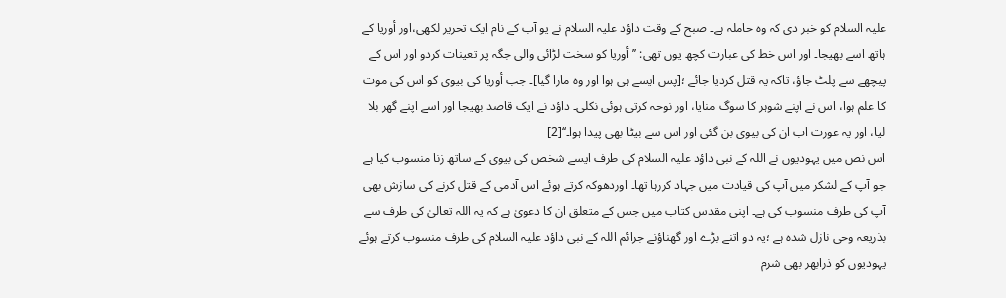علیہ السلام کو خبر دی کہ وہ حاملہ ہے۔ صبح کے وقت داؤد علیہ السلام نے یو آب کے نام ایک تحریر لکھی،اور أوریا کے ہاتھ اسے بھیجا۔ اور اس خط کی عبارت کچھ یوں تھی: ’’ أوریا کو سخت لڑائی والی جگہ پر تعینات کردو اور اس کے پیچھے سے پلٹ جاؤ، تاکہ یہ قتل کردیا جائے ؛[پس ایسے ہی ہوا اور وہ مارا گیا]۔ جب أوریا کی بیوی کو اس کی موت کا علم ہوا، اس نے اپنے شوہر کا سوگ منایا، اور نوحہ کرتی ہوئی نکلی۔ داؤد نے ایک قاصد بھیجا اور اسے اپنے گھر بلا لیا، اور یہ عورت اب ان کی بیوی بن گئی اور اس سے بیٹا بھی پیدا ہوا۔‘‘[2]
اس نص میں یہودیوں نے اللہ کے نبی داؤد علیہ السلام کی طرف ایسے شخص کی بیوی کے ساتھ زنا منسوب کیا ہے جو آپ کے لشکر میں آپ کی قیادت میں جہاد کررہا تھا۔ اوردھوکہ کرتے ہوئے اس آدمی کے قتل کرنے کی سازش بھی آپ کی طرف منسوب کی ہے۔ اپنی مقدس کتاب میں جس کے متعلق ان کا دعویٰ ہے کہ یہ اللہ تعالیٰ کی طرف سے بذریعہ وحی نازل شدہ ہے ؛یہ دو اتنے بڑے اور گھناؤنے جرائم اللہ کے نبی داؤد علیہ السلام کی طرف منسوب کرتے ہوئے یہودیوں کو ذرابھر بھی شرم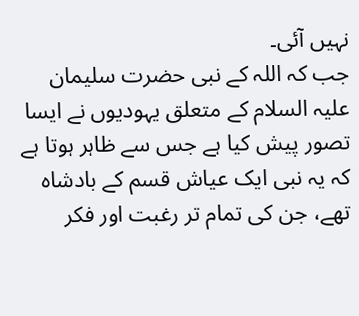نہیں آئی۔
جب کہ اللہ کے نبی حضرت سلیمان علیہ السلام کے متعلق یہودیوں نے ایسا تصور پیش کیا ہے جس سے ظاہر ہوتا ہے کہ یہ نبی ایک عیاش قسم کے بادشاہ تھے، جن کی تمام تر رغبت اور فکر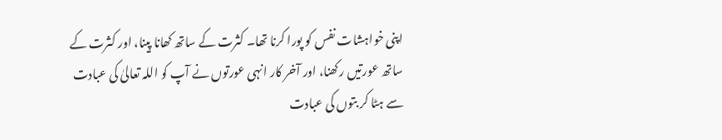اپنی خواہشات نفس کو پورا کرنا تھا۔ کثرت کے ساتھ کھانا پینا، اور کثرت کے ساتھ عورتیں رکھنا، اور آخر کار انہی عورتوں نے آپ کو اللہ تعالیٰ کی عبادت سے ہٹا کر بتوں کی عبادت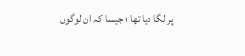پر لگا دیا تھا ؛ جیسا کہ ان لوگوں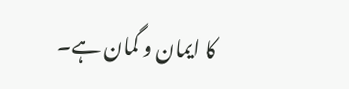کا ایمان و گمان ہے۔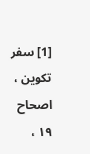[1] سفر تکوین ، اصحاح ۱۹ ،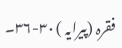فقرہ (پیرایہ ) ۳۰-۳۶۔